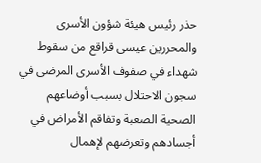حذر رئيس هيئة شؤون الأسرى والمحررين عيسى قراقع من سقوط شهداء في صفوف الأسرى المرضى في سجون الاحتلال بسبب أوضاعهم الصحية الصعبة وتفاقم الأمراض في أجسادهم وتعرضهم لإهمال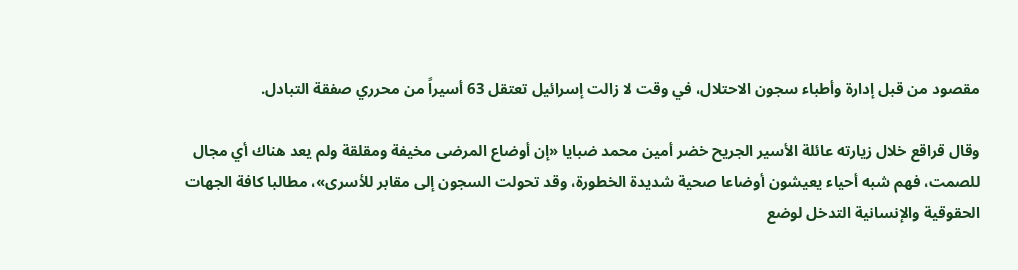مقصود من قبل إدارة وأطباء سجون الاحتلال، في وقت لا زالت إسرائيل تعتقل 63 أسيراً من محرري صفقة التبادل.

وقال قراقع خلال زيارته عائلة الأسير الجريح خضر أمين محمد ضبايا «إن أوضاع المرضى مخيفة ومقلقة ولم يعد هناك أي مجال للصمت، فهم شبه أحياء يعيشون أوضاعا صحية شديدة الخطورة، وقد تحولت السجون إلى مقابر للأسرى»، مطالبا كافة الجهات الحقوقية والإنسانية التدخل لوضع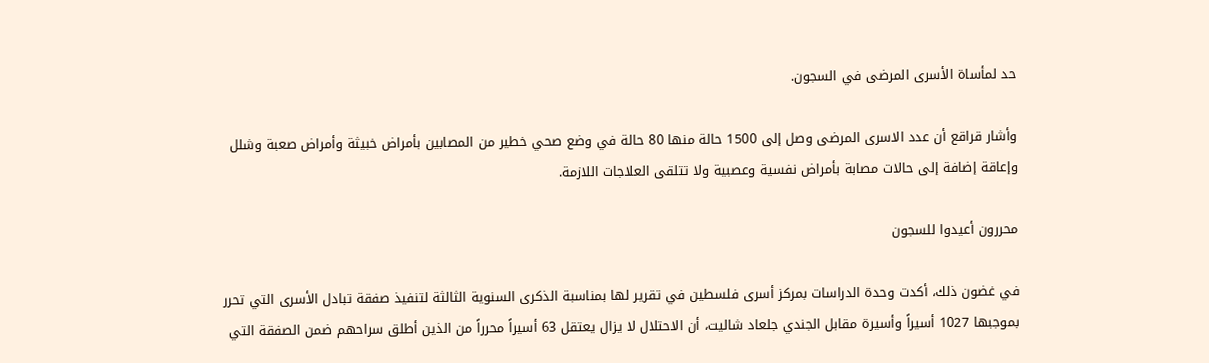حد لمأساة الأسرى المرضى في السجون.

وأشار قراقع أن عدد الاسرى المرضى وصل إلى 1500 حالة منها 80 حالة في وضع صحي خطير من المصابين بأمراض خبيثة وأمراض صعبة وشلل وإعاقة إضافة إلى حالات مصابة بأمراض نفسية وعصبية ولا تتلقى العلاجات اللازمة.

محررون أعيدوا للسجون

في غضون ذلك، أكدت وحدة الدراسات بمركز أسرى فلسطين في تقرير لها بمناسبة الذكرى السنوية الثالثة لتنفيذ صفقة تبادل الأسرى التي تحرر بموجبها 1027 أسيراً وأسيرة مقابل الجندي جلعاد شاليت، أن الاحتلال لا يزال يعتقل 63 أسيراً محرراً من الذين أطلق سراحهم ضمن الصفقة التي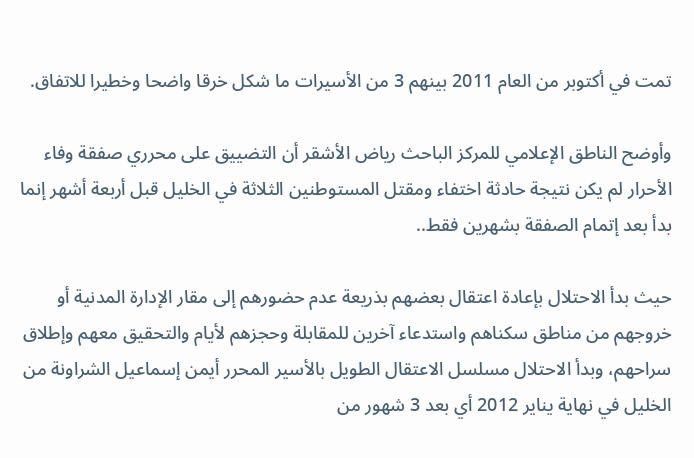تمت في أكتوبر من العام 2011 بينهم 3 من الأسيرات ما شكل خرقا واضحا وخطيرا للاتفاق.

وأوضح الناطق الإعلامي للمركز الباحث رياض الأشقر أن التضييق على محرري صفقة وفاء الأحرار لم يكن نتيجة حادثة اختفاء ومقتل المستوطنين الثلاثة في الخليل قبل أربعة أشهر إنما بدأ بعد إتمام الصفقة بشهرين فقط..

حيث بدأ الاحتلال بإعادة اعتقال بعضهم بذريعة عدم حضورهم إلى مقار الإدارة المدنية أو خروجهم من مناطق سكناهم واستدعاء آخرين للمقابلة وحجزهم لأيام والتحقيق معهم وإطلاق سراحهم، وبدأ الاحتلال مسلسل الاعتقال الطويل بالأسير المحرر أيمن إسماعيل الشراونة من الخليل في نهاية يناير 2012 أي بعد 3 شهور من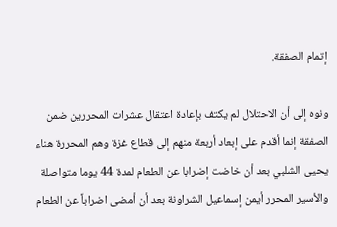إتمام الصفقة.

ونوه إلى أن الاحتلال لم يكتف بإعادة اعتقال عشرات المحررين ضمن الصفقة إنما أقدم على إبعاد أربعة منهم إلى قطاع غزة وهم المحررة هناء يحيى الشلبي بعد أن خاضت إضرابا عن الطعام لمدة 44 يوما متواصلة والأسير المحرر أيمن إسماعيل الشراونة بعد أن أمضى اضراباً عن الطعام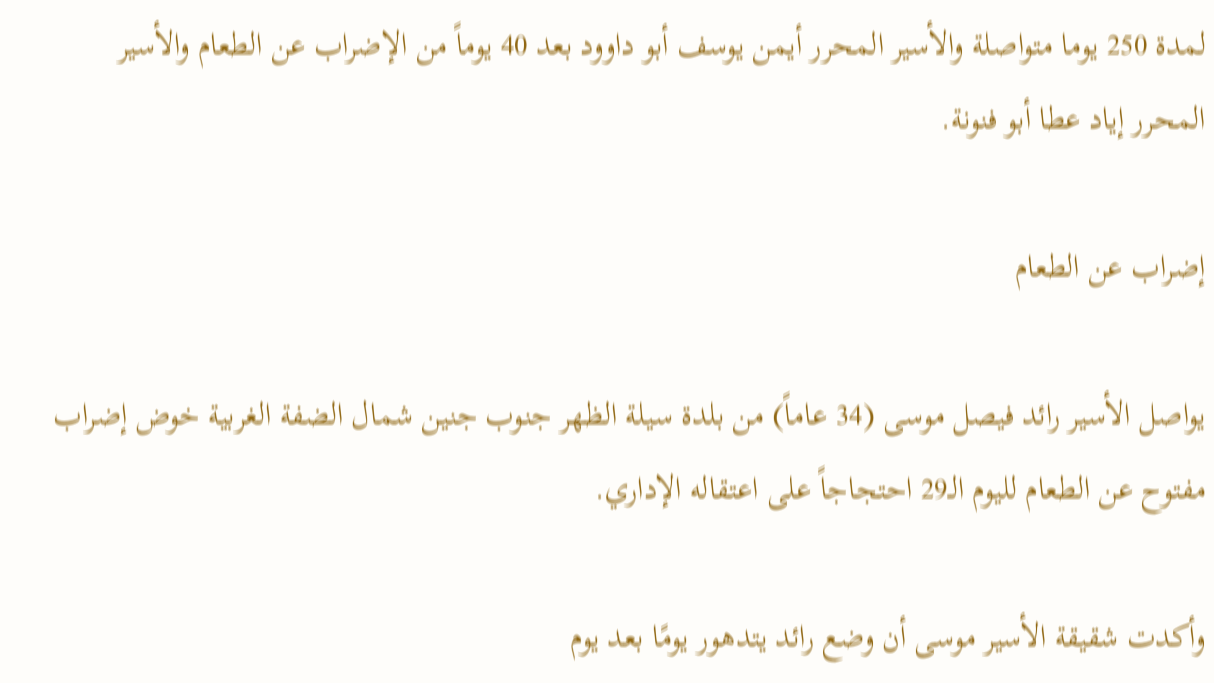لمدة 250 يوما متواصلة والأسير المحرر أيمن يوسف أبو داوود بعد 40 يوماً من الإضراب عن الطعام والأسير المحرر إياد عطا أبو فنونة.

إضراب عن الطعام

يواصل الأسير رائد فيصل موسى (34 عاماً) من بلدة سيلة الظهر جنوب جنين شمال الضفة الغربية خوض إضراب مفتوح عن الطعام لليوم الـ29 احتجاجاً على اعتقاله الإداري.

وأكدت شقيقة الأسير موسى أن وضع رائد يتدهور يومًا بعد يوم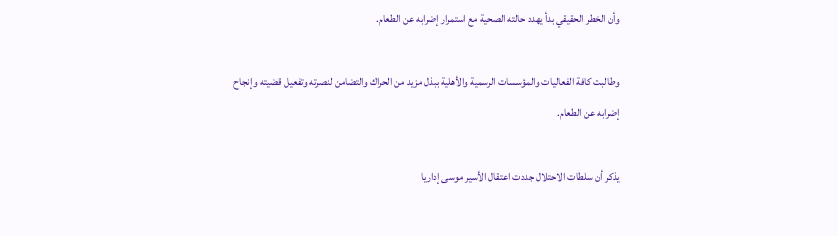وأن الخطر الحقيقي بدأ يهدد حالته الصحية مع استمرار إضرابه عن الطعام.

وطالبت كافة الفعاليات والمؤسسات الرسمية والأهلية ببذل مزيد من الحراك والتضامن لنصرته وتفعيل قضيته وإنجاح إضرابه عن الطعام.

يذكر أن سلطات الاحتلال جددت اعتقال الأسير موسى إداريا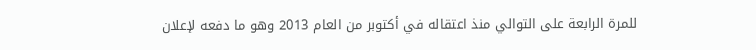للمرة الرابعة على التوالي منذ اعتقاله في أكتوبر من العام 2013 وهو ما دفعه لإعلان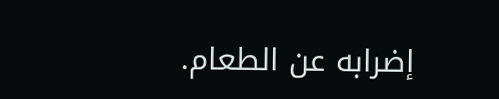إضرابه عن الطعام.